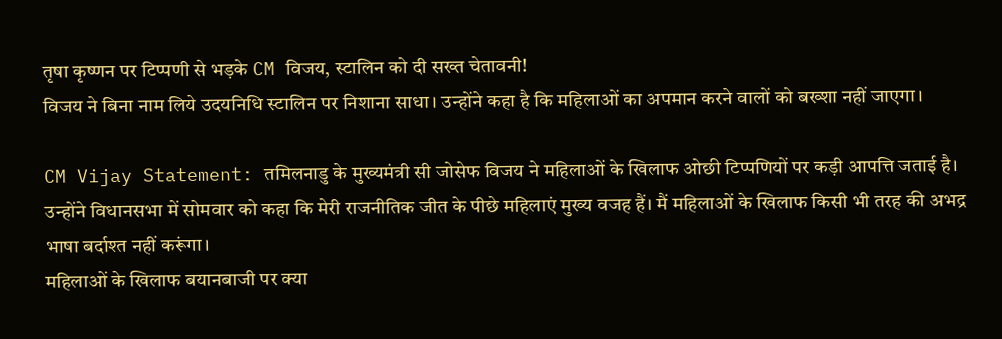तृषा कृष्णन पर टिप्पणी से भड़के CM विजय, स्टालिन को दी सख्त चेतावनी!
विजय ने बिना नाम लिये उदयनिधि स्टालिन पर निशाना साधा। उन्होंने कहा है कि महिलाओं का अपमान करने वालों को बख्शा नहीं जाएगा।

CM Vijay Statement: तमिलनाडु के मुख्यमंत्री सी जोसेफ विजय ने महिलाओं के खिलाफ ओछी टिप्पणियों पर कड़ी आपत्ति जताई है। उन्होंने विधानसभा में सोमवार को कहा कि मेरी राजनीतिक जीत के पीछे महिलाएं मुख्य वजह हैं। मैं महिलाओं के खिलाफ किसी भी तरह की अभद्र भाषा बर्दाश्त नहीं करूंगा।
महिलाओं के खिलाफ बयानबाजी पर क्या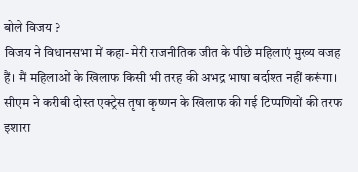बोले विजय ?
विजय ने विधानसभा में कहा- मेरी राजनीतिक जीत के पीछे महिलाएं मुख्य वजह हैं। मैं महिलाओं के खिलाफ किसी भी तरह की अभद्र भाषा बर्दाश्त नहीं करूंगा। सीएम ने करीबी दोस्त एक्ट्रेस तृषा कृष्णन के खिलाफ की गई टिप्पणियों की तरफ इशारा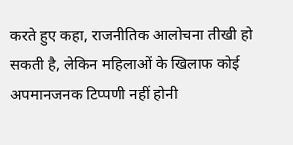करते हुए कहा, राजनीतिक आलोचना तीखी हो सकती है, लेकिन महिलाओं के खिलाफ कोई अपमानजनक टिप्पणी नहीं होनी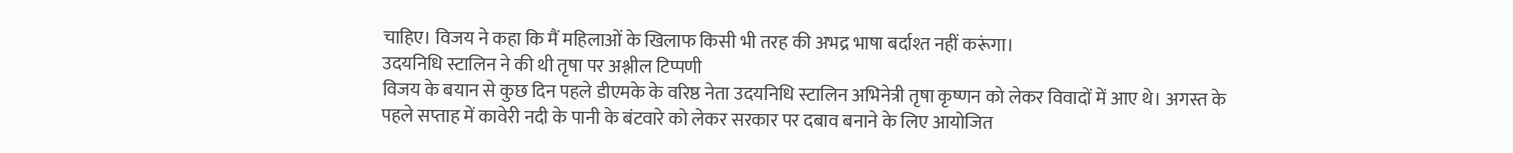चाहिए। विजय ने कहा कि मैं महिलाओं के खिलाफ किसी भी तरह की अभद्र भाषा बर्दाश्त नहीं करूंगा।
उदयनिधि स्टालिन ने की थी तृषा पर अश्लील टिप्पणी
विजय के बयान से कुछ दिन पहले डीएमके के वरिष्ठ नेता उदयनिधि स्टालिन अभिनेत्री तृषा कृष्णन को लेकर विवादों में आए थे। अगस्त के पहले सप्ताह में कावेरी नदी के पानी के बंटवारे को लेकर सरकार पर दबाव बनाने के लिए आयोजित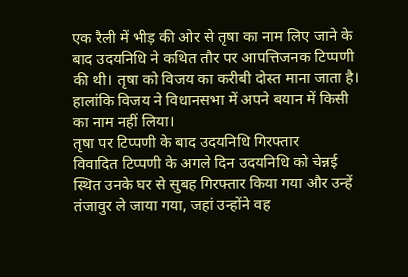एक रैली में भीड़ की ओर से तृषा का नाम लिए जाने के बाद उदयनिधि ने कथित तौर पर आपत्तिजनक टिप्पणी की थी। तृषा को विजय का करीबी दोस्त माना जाता है। हालांकि विजय ने विधानसभा में अपने बयान में किसी का नाम नहीं लिया।
तृषा पर टिप्पणी के बाद उदयनिधि गिरफ्तार
विवादित टिप्पणी के अगले दिन उदयनिधि को चेन्नई स्थित उनके घर से सुबह गिरफ्तार किया गया और उन्हें तंजावुर ले जाया गया, जहां उन्होंने वह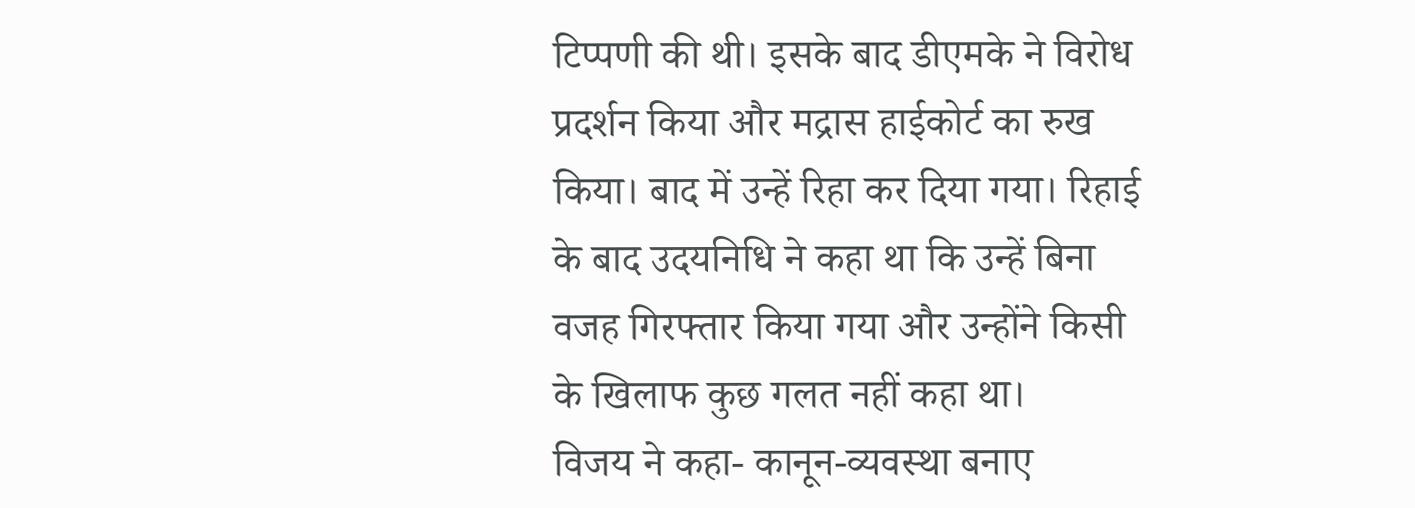टिप्पणी की थी। इसके बाद डीएमके ने विरोध प्रदर्शन किया और मद्रास हाईकोर्ट का रुख किया। बाद में उन्हें रिहा कर दिया गया। रिहाई के बाद उदयनिधि ने कहा था कि उन्हें बिना वजह गिरफ्तार किया गया और उन्होंने किसी के खिलाफ कुछ गलत नहीं कहा था।
विजय ने कहा- कानून-व्यवस्था बनाए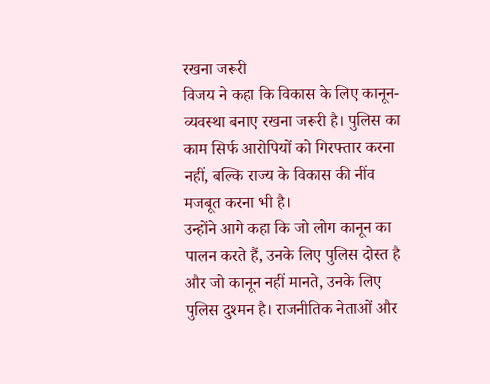रखना जरूरी
विजय ने कहा कि विकास के लिए कानून-व्यवस्था बनाए रखना जरूरी है। पुलिस का काम सिर्फ आरोपियों को गिरफ्तार करना नहीं, बल्कि राज्य के विकास की नींव मजबूत करना भी है।
उन्होंने आगे कहा कि जो लोग कानून का पालन करते हैं, उनके लिए पुलिस दोस्त है और जो कानून नहीं मानते, उनके लिए पुलिस दुश्मन है। राजनीतिक नेताओं और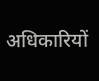अधिकारियों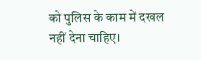को पुलिस के काम में दखल नहीं देना चाहिए।